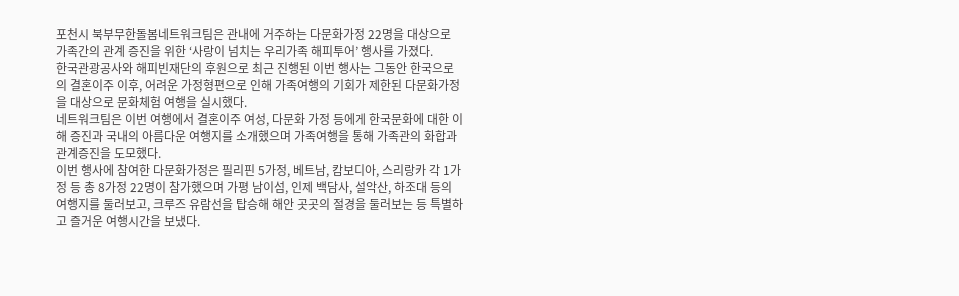포천시 북부무한돌봄네트워크팀은 관내에 거주하는 다문화가정 22명을 대상으로 가족간의 관계 증진을 위한 ‘사랑이 넘치는 우리가족 해피투어’ 행사를 가졌다.
한국관광공사와 해피빈재단의 후원으로 최근 진행된 이번 행사는 그동안 한국으로의 결혼이주 이후, 어려운 가정형편으로 인해 가족여행의 기회가 제한된 다문화가정을 대상으로 문화체험 여행을 실시했다.
네트워크팀은 이번 여행에서 결혼이주 여성, 다문화 가정 등에게 한국문화에 대한 이해 증진과 국내의 아름다운 여행지를 소개했으며 가족여행을 통해 가족관의 화합과 관계증진을 도모했다.
이번 행사에 참여한 다문화가정은 필리핀 5가정, 베트남, 캄보디아, 스리랑카 각 1가정 등 총 8가정 22명이 참가했으며 가평 남이섬, 인제 백담사, 설악산, 하조대 등의 여행지를 둘러보고, 크루즈 유람선을 탑승해 해안 곳곳의 절경을 둘러보는 등 특별하고 즐거운 여행시간을 보냈다.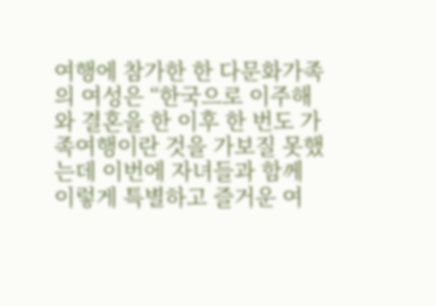여행에 참가한 한 다문화가족의 여성은 “한국으로 이주해와 결혼을 한 이후 한 번도 가족여행이란 것을 가보질 못했는데 이번에 자녀들과 함께 이렇게 특별하고 즐거운 여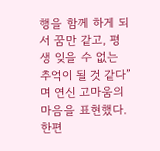행을 함께 하게 되서 꿈만 같고, 평생 잊을 수 없는 추억이 될 것 같다”며 연신 고마움의 마음을 표현했다.
한편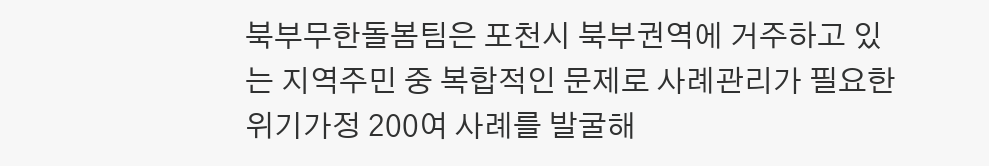북부무한돌봄팀은 포천시 북부권역에 거주하고 있는 지역주민 중 복합적인 문제로 사례관리가 필요한 위기가정 200여 사례를 발굴해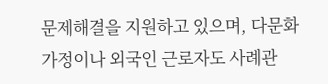문제해결을 지원하고 있으며, 다문화가정이나 외국인 근로자도 사례관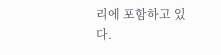리에 포함하고 있다.